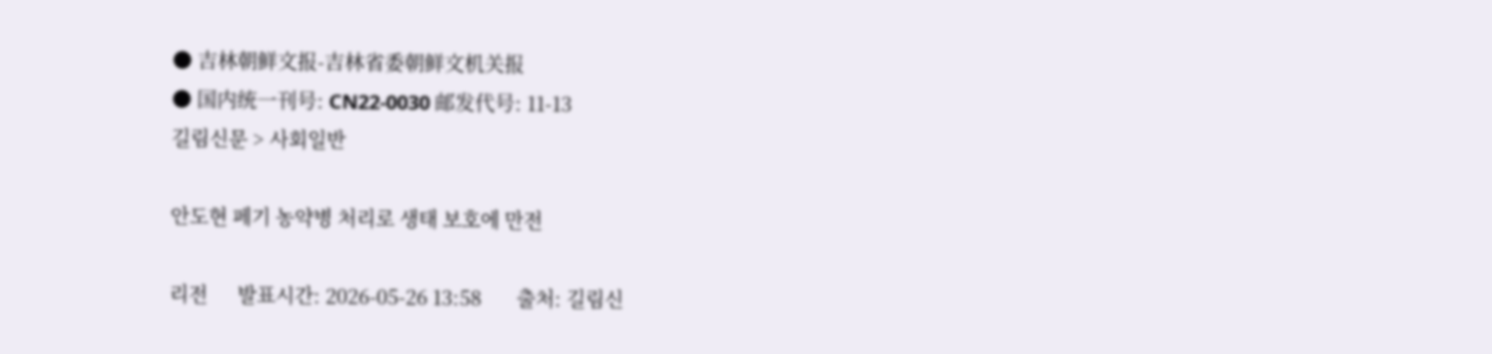● 吉林朝鲜文报-吉林省委朝鲜文机关报
● 国内统一刊号: CN22-0030 邮发代号: 11-13
길림신문 > 사회일반

안도현 페기 농약병 처리로 생태 보호에 만전

리전      발표시간: 2026-05-26 13:58       출처: 길림신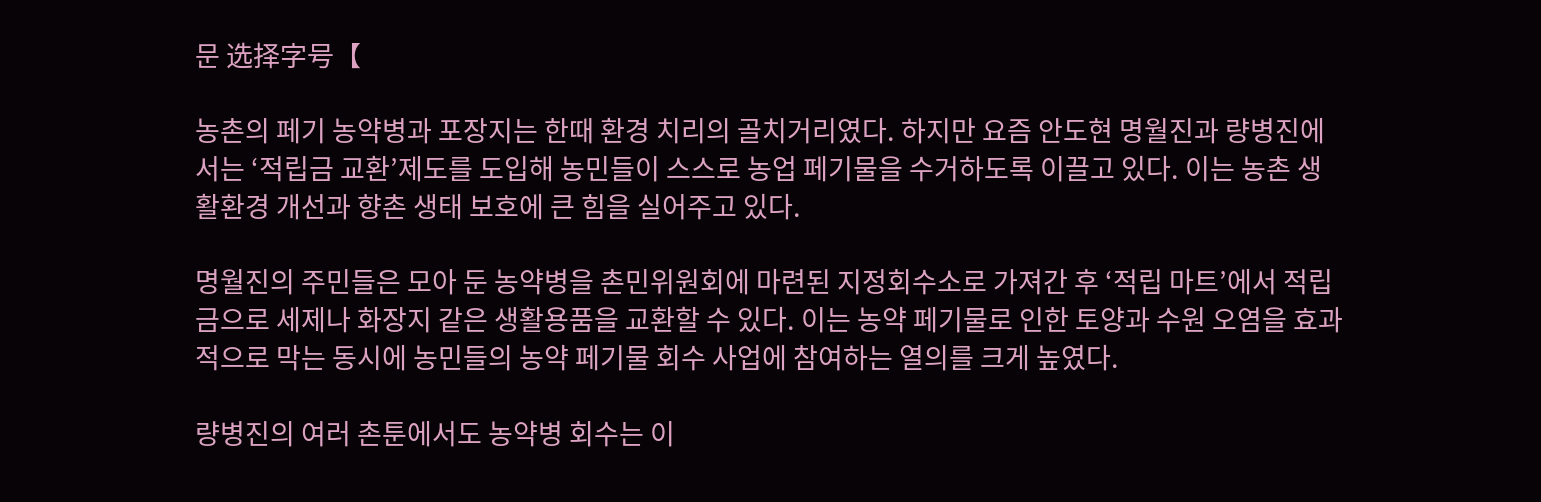문 选择字号【

농촌의 페기 농약병과 포장지는 한때 환경 치리의 골치거리였다. 하지만 요즘 안도현 명월진과 량병진에서는 ‘적립금 교환’제도를 도입해 농민들이 스스로 농업 페기물을 수거하도록 이끌고 있다. 이는 농촌 생활환경 개선과 향촌 생태 보호에 큰 힘을 실어주고 있다.

명월진의 주민들은 모아 둔 농약병을 촌민위원회에 마련된 지정회수소로 가져간 후 ‘적립 마트’에서 적립금으로 세제나 화장지 같은 생활용품을 교환할 수 있다. 이는 농약 페기물로 인한 토양과 수원 오염을 효과적으로 막는 동시에 농민들의 농약 페기물 회수 사업에 참여하는 열의를 크게 높였다.

량병진의 여러 촌툰에서도 농약병 회수는 이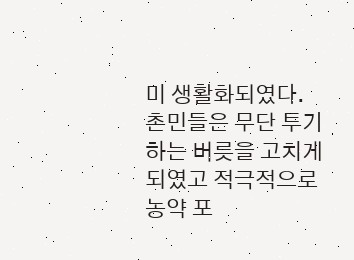미 생활화되였다. 촌민들은 무단 투기하는 버릇을 고치게 되였고 적극적으로 농약 포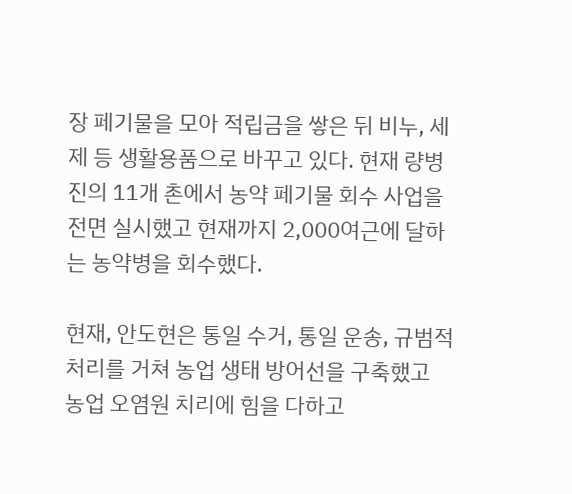장 페기물을 모아 적립금을 쌓은 뒤 비누, 세제 등 생활용품으로 바꾸고 있다. 현재 량병진의 11개 촌에서 농약 페기물 회수 사업을 전면 실시했고 현재까지 2,000여근에 달하는 농약병을 회수했다.

현재, 안도현은 통일 수거, 통일 운송, 규범적 처리를 거쳐 농업 생태 방어선을 구축했고 농업 오염원 치리에 힘을 다하고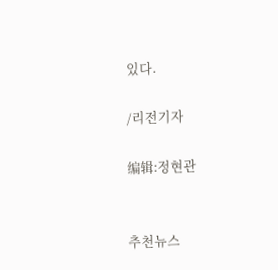있다.

/리전기자

编辑:정현관


추천뉴스